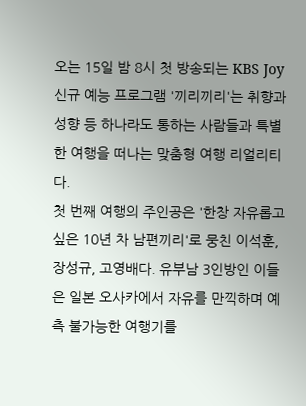오는 15일 밤 8시 첫 방송되는 KBS Joy 신규 예능 프로그램 '끼리끼리'는 취향과 성향 등 하나라도 통하는 사람들과 특별한 여행을 떠나는 맞춤형 여행 리얼리티다.
첫 번째 여행의 주인공은 '한창 자유롭고 싶은 10년 차 남편끼리'로 뭉친 이석훈, 장성규, 고영배다. 유부남 3인방인 이들은 일본 오사카에서 자유를 만끽하며 예측 불가능한 여행기를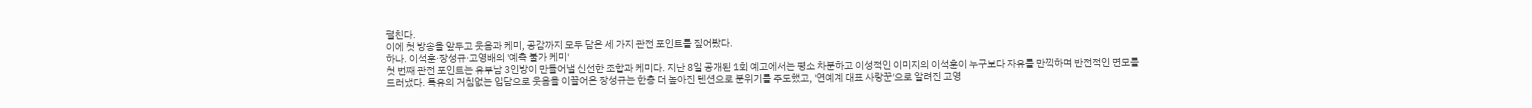펼친다.
이에 첫 방송을 앞두고 웃음과 케미, 공감까지 모두 담은 세 가지 관전 포인트를 짚어봤다.
하나. 이석훈·장성규·고영배의 '예측 불가 케미'
첫 번째 관전 포인트는 유부남 3인방이 만들어낼 신선한 조합과 케미다. 지난 8일 공개된 1회 예고에서는 평소 차분하고 이성적인 이미지의 이석훈이 누구보다 자유를 만끽하며 반전적인 면모를 드러냈다. 특유의 거침없는 입담으로 웃음을 이끌어온 장성규는 한층 더 높아진 텐션으로 분위기를 주도했고, '연예계 대표 사랑꾼'으로 알려진 고영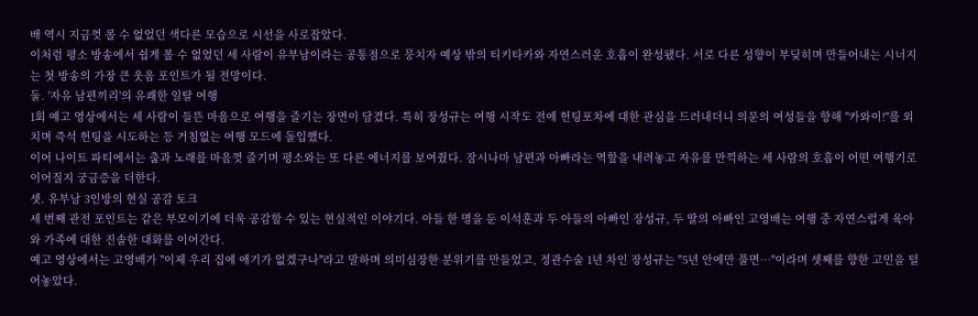배 역시 지금껏 볼 수 없었던 색다른 모습으로 시선을 사로잡았다.
이처럼 평소 방송에서 쉽게 볼 수 없었던 세 사람이 유부남이라는 공통점으로 뭉치자 예상 밖의 티키타카와 자연스러운 호흡이 완성됐다. 서로 다른 성향이 부딪히며 만들어내는 시너지는 첫 방송의 가장 큰 웃음 포인트가 될 전망이다.
둘. '자유 남편끼리'의 유쾌한 일탈 여행
1회 예고 영상에서는 세 사람이 들뜬 마음으로 여행을 즐기는 장면이 담겼다. 특히 장성규는 여행 시작도 전에 헌팅포차에 대한 관심을 드러내더니 의문의 여성들을 향해 "카와이!"를 외치며 즉석 헌팅을 시도하는 등 거침없는 여행 모드에 돌입했다.
이어 나이트 파티에서는 춤과 노래를 마음껏 즐기며 평소와는 또 다른 에너지를 보여줬다. 잠시나마 남편과 아빠라는 역할을 내려놓고 자유를 만끽하는 세 사람의 호흡이 어떤 여행기로 이어질지 궁금증을 더한다.
셋. 유부남 3인방의 현실 공감 토크
세 번째 관전 포인트는 같은 부모이기에 더욱 공감할 수 있는 현실적인 이야기다. 아들 한 명을 둔 이석훈과 두 아들의 아빠인 장성규, 두 딸의 아빠인 고영배는 여행 중 자연스럽게 육아와 가족에 대한 진솔한 대화를 이어간다.
예고 영상에서는 고영배가 "이제 우리 집에 애기가 없겠구나"라고 말하며 의미심장한 분위기를 만들었고, 정관수술 1년 차인 장성규는 "5년 안에만 풀면…"이라며 셋째를 향한 고민을 털어놓았다.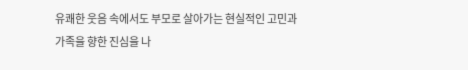유쾌한 웃음 속에서도 부모로 살아가는 현실적인 고민과 가족을 향한 진심을 나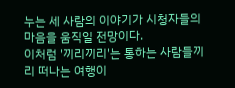누는 세 사람의 이야기가 시청자들의 마음을 움직일 전망이다.
이처럼 '끼리끼리'는 통하는 사람들끼리 떠나는 여행이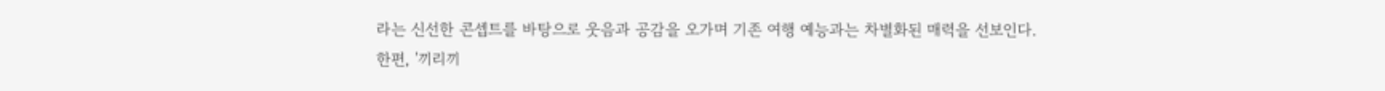라는 신선한 콘셉트를 바탕으로 웃음과 공감을 오가며 기존 여행 예능과는 차별화된 매력을 선보인다.
한편, '끼리끼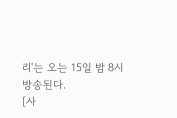리'는 오는 15일 밤 8시 방송된다.
[사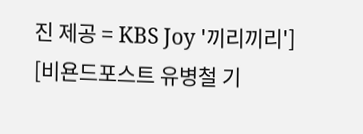진 제공 = KBS Joy '끼리끼리']
[비욘드포스트 유병철 기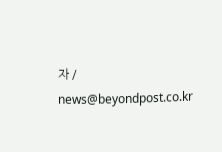자 / news@beyondpost.co.kr